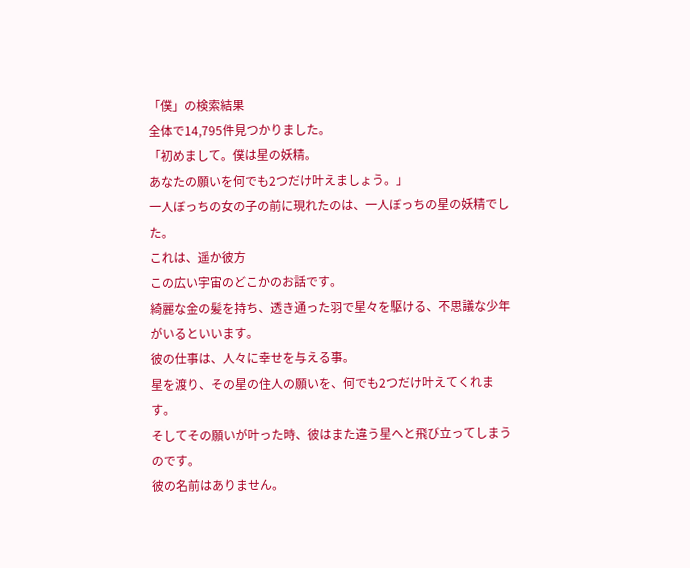「僕」の検索結果
全体で14,795件見つかりました。
「初めまして。僕は星の妖精。
あなたの願いを何でも2つだけ叶えましょう。」
一人ぼっちの女の子の前に現れたのは、一人ぼっちの星の妖精でした。
これは、遥か彼方
この広い宇宙のどこかのお話です。
綺麗な金の髪を持ち、透き通った羽で星々を駆ける、不思議な少年がいるといいます。
彼の仕事は、人々に幸せを与える事。
星を渡り、その星の住人の願いを、何でも2つだけ叶えてくれます。
そしてその願いが叶った時、彼はまた違う星へと飛び立ってしまうのです。
彼の名前はありません。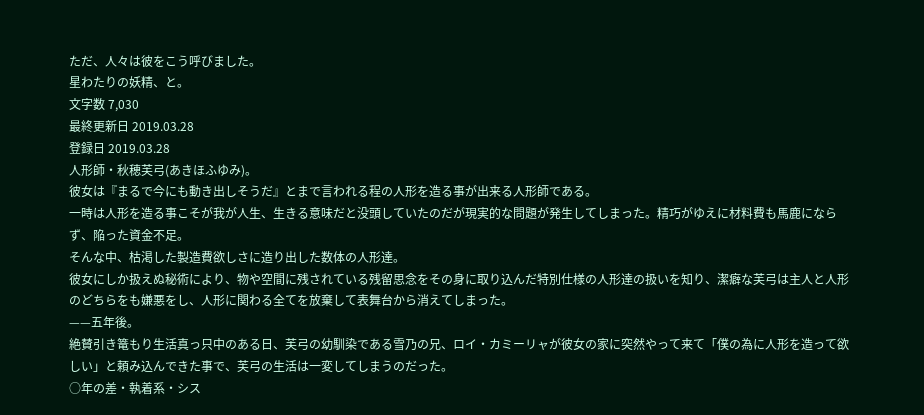ただ、人々は彼をこう呼びました。
星わたりの妖精、と。
文字数 7,030
最終更新日 2019.03.28
登録日 2019.03.28
人形師・秋穂芙弓(あきほふゆみ)。
彼女は『まるで今にも動き出しそうだ』とまで言われる程の人形を造る事が出来る人形師である。
一時は人形を造る事こそが我が人生、生きる意味だと没頭していたのだが現実的な問題が発生してしまった。精巧がゆえに材料費も馬鹿にならず、陥った資金不足。
そんな中、枯渇した製造費欲しさに造り出した数体の人形達。
彼女にしか扱えぬ秘術により、物や空間に残されている残留思念をその身に取り込んだ特別仕様の人形達の扱いを知り、潔癖な芙弓は主人と人形のどちらをも嫌悪をし、人形に関わる全てを放棄して表舞台から消えてしまった。
——五年後。
絶賛引き篭もり生活真っ只中のある日、芙弓の幼馴染である雪乃の兄、ロイ・カミーリャが彼女の家に突然やって来て「僕の為に人形を造って欲しい」と頼み込んできた事で、芙弓の生活は一変してしまうのだった。
○年の差・執着系・シス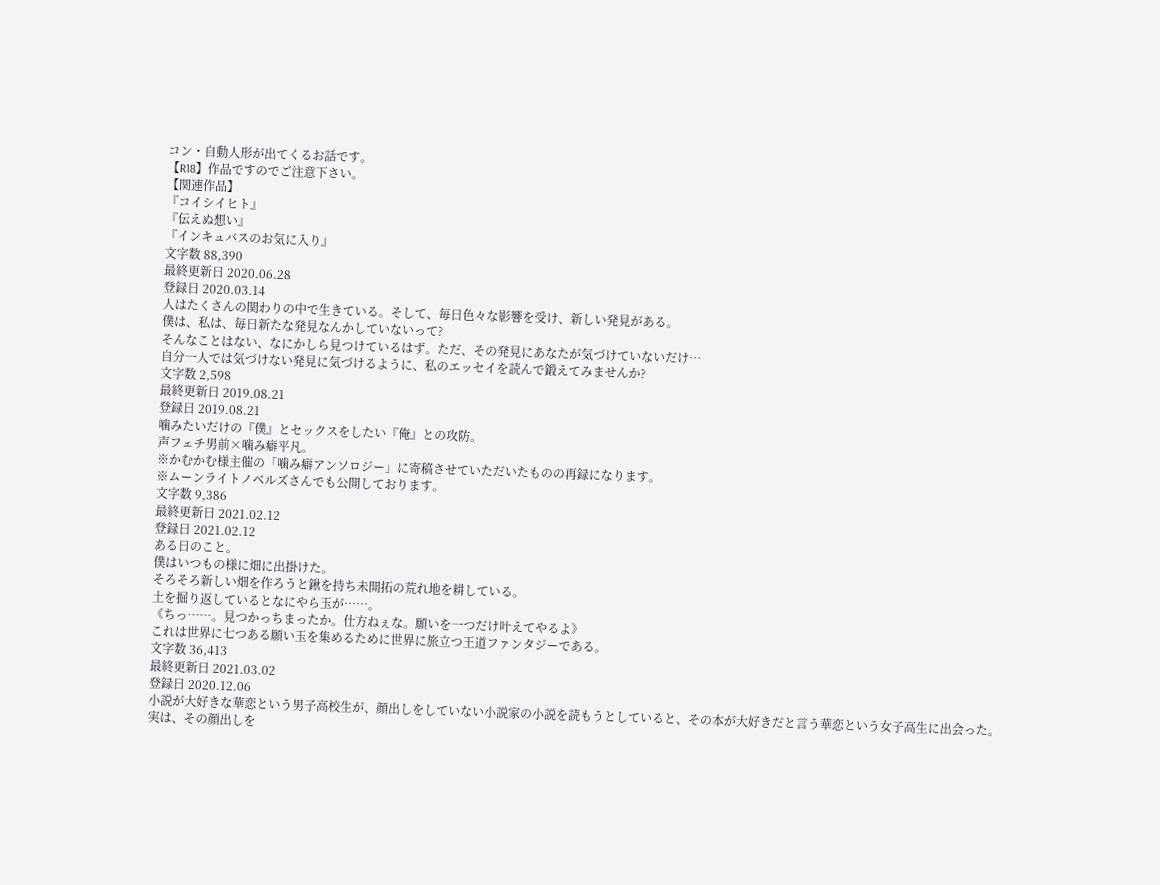コン・自動人形が出てくるお話です。
【R18】作品ですのでご注意下さい。
【関連作品】
『コイシイヒト』
『伝えぬ想い』
『インキュバスのお気に入り』
文字数 88,390
最終更新日 2020.06.28
登録日 2020.03.14
人はたくさんの関わりの中で生きている。そして、毎日色々な影響を受け、新しい発見がある。
僕は、私は、毎日新たな発見なんかしていないって?
そんなことはない、なにかしら見つけているはず。ただ、その発見にあなたが気づけていないだけ…
自分一人では気づけない発見に気づけるように、私のエッセイを読んで鍛えてみませんか?
文字数 2,598
最終更新日 2019.08.21
登録日 2019.08.21
噛みたいだけの『僕』とセックスをしたい『俺』との攻防。
声フェチ男前×噛み癖平凡。
※かむかむ様主催の「噛み癖アンソロジー」に寄稿させていただいたものの再録になります。
※ムーンライトノベルズさんでも公開しております。
文字数 9,386
最終更新日 2021.02.12
登録日 2021.02.12
ある日のこと。
僕はいつもの様に畑に出掛けた。
そろそろ新しい畑を作ろうと鍬を持ち未開拓の荒れ地を耕している。
土を掘り返しているとなにやら玉が……。
《ちっ……。見つかっちまったか。仕方ねぇな。願いを一つだけ叶えてやるよ》
これは世界に七つある願い玉を集めるために世界に旅立つ王道ファンタジーである。
文字数 36,413
最終更新日 2021.03.02
登録日 2020.12.06
小説が大好きな華恋という男子高校生が、顔出しをしていない小説家の小説を読もうとしていると、その本が大好きだと言う華恋という女子高生に出会った。
実は、その顔出しを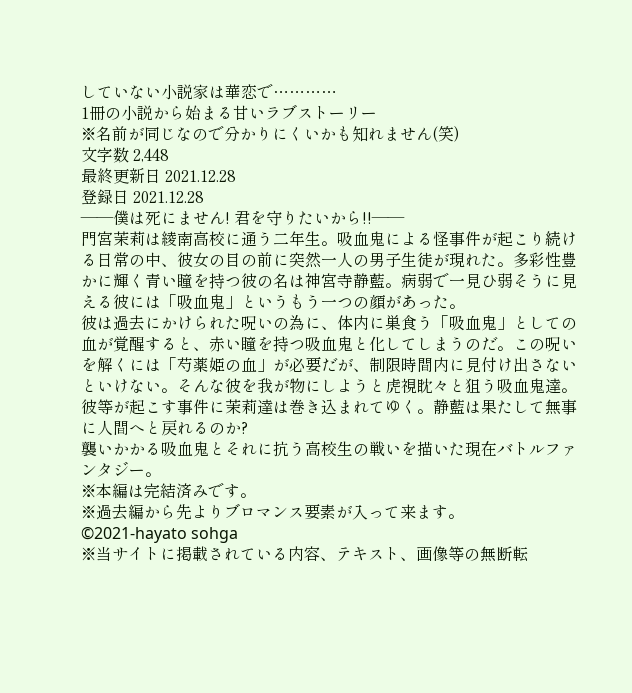していない小説家は華恋で…………
1冊の小説から始まる甘いラブストーリー
※名前が同じなので分かりにくいかも知れません(笑)
文字数 2,448
最終更新日 2021.12.28
登録日 2021.12.28
――僕は死にません! 君を守りたいから!!――
門宮茉莉は綾南高校に通う二年生。吸血鬼による怪事件が起こり続ける日常の中、彼女の目の前に突然一人の男子生徒が現れた。多彩性豊かに輝く青い瞳を持つ彼の名は神宮寺静藍。病弱で一見ひ弱そうに見える彼には「吸血鬼」というもう一つの顔があった。
彼は過去にかけられた呪いの為に、体内に巣食う「吸血鬼」としての血が覚醒すると、赤い瞳を持つ吸血鬼と化してしまうのだ。この呪いを解くには「芍薬姫の血」が必要だが、制限時間内に見付け出さないといけない。そんな彼を我が物にしようと虎視眈々と狙う吸血鬼達。彼等が起こす事件に茉莉達は巻き込まれてゆく。静藍は果たして無事に人間へと戻れるのか?
襲いかかる吸血鬼とそれに抗う高校生の戦いを描いた現在バトルファンタジー。
※本編は完結済みです。
※過去編から先よりブロマンス要素が入って来ます。
©2021-hayato sohga
※当サイトに掲載されている内容、テキスト、画像等の無断転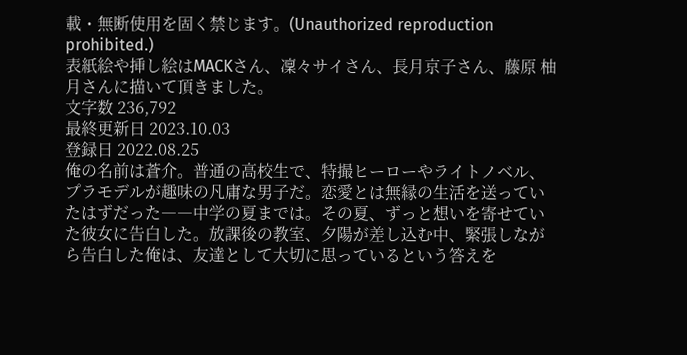載・無断使用を固く禁じます。(Unauthorized reproduction prohibited.)
表紙絵や挿し絵はMACKさん、凜々サイさん、長月京子さん、藤原 柚月さんに描いて頂きました。
文字数 236,792
最終更新日 2023.10.03
登録日 2022.08.25
俺の名前は蒼介。普通の高校生で、特撮ヒーローやライトノベル、プラモデルが趣味の凡庸な男子だ。恋愛とは無縁の生活を送っていたはずだった――中学の夏までは。その夏、ずっと想いを寄せていた彼女に告白した。放課後の教室、夕陽が差し込む中、緊張しながら告白した俺は、友達として大切に思っているという答えを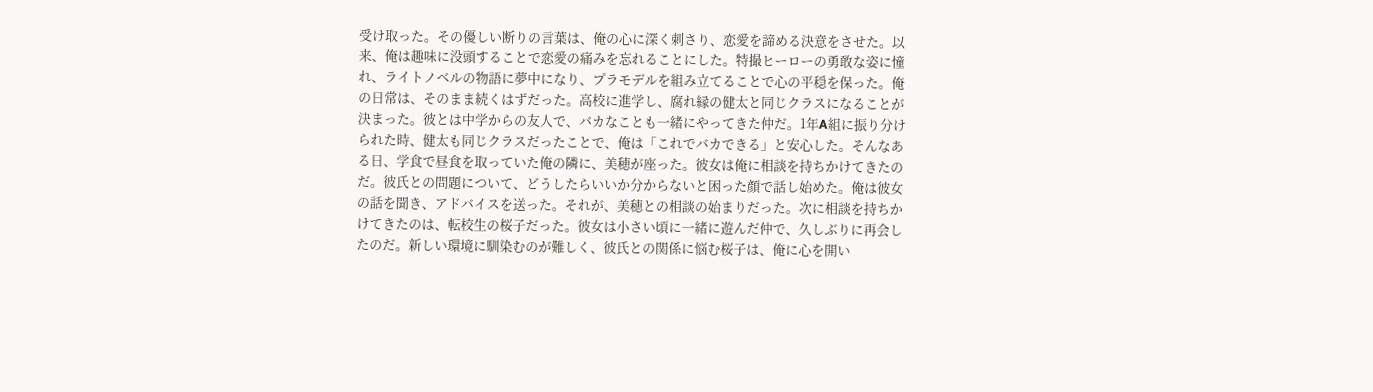受け取った。その優しい断りの言葉は、俺の心に深く刺さり、恋愛を諦める決意をさせた。以来、俺は趣味に没頭することで恋愛の痛みを忘れることにした。特撮ヒーローの勇敢な姿に憧れ、ライトノベルの物語に夢中になり、プラモデルを組み立てることで心の平穏を保った。俺の日常は、そのまま続くはずだった。高校に進学し、腐れ縁の健太と同じクラスになることが決まった。彼とは中学からの友人で、バカなことも一緒にやってきた仲だ。1年A組に振り分けられた時、健太も同じクラスだったことで、俺は「これでバカできる」と安心した。そんなある日、学食で昼食を取っていた俺の隣に、美穂が座った。彼女は俺に相談を持ちかけてきたのだ。彼氏との問題について、どうしたらいいか分からないと困った顔で話し始めた。俺は彼女の話を聞き、アドバイスを送った。それが、美穂との相談の始まりだった。次に相談を持ちかけてきたのは、転校生の桜子だった。彼女は小さい頃に一緒に遊んだ仲で、久しぶりに再会したのだ。新しい環境に馴染むのが難しく、彼氏との関係に悩む桜子は、俺に心を開い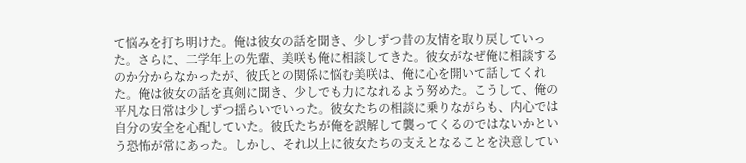て悩みを打ち明けた。俺は彼女の話を聞き、少しずつ昔の友情を取り戻していった。さらに、二学年上の先輩、美咲も俺に相談してきた。彼女がなぜ俺に相談するのか分からなかったが、彼氏との関係に悩む美咲は、俺に心を開いて話してくれた。俺は彼女の話を真剣に聞き、少しでも力になれるよう努めた。こうして、俺の平凡な日常は少しずつ揺らいでいった。彼女たちの相談に乗りながらも、内心では自分の安全を心配していた。彼氏たちが俺を誤解して襲ってくるのではないかという恐怖が常にあった。しかし、それ以上に彼女たちの支えとなることを決意してい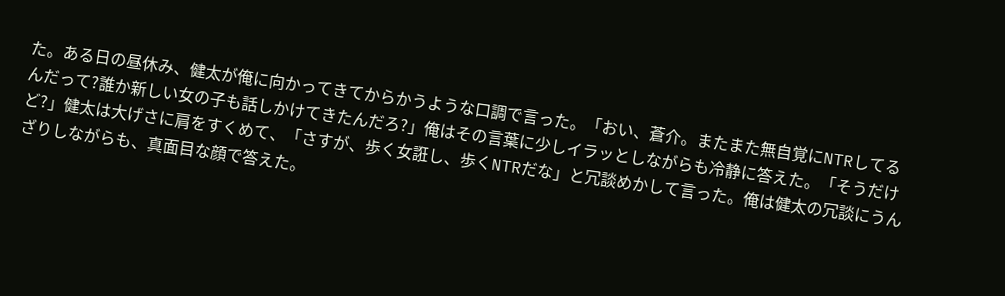た。ある日の昼休み、健太が俺に向かってきてからかうような口調で言った。「おい、蒼介。またまた無自覚にNTRしてるんだって?誰か新しい女の子も話しかけてきたんだろ?」俺はその言葉に少しイラッとしながらも冷静に答えた。「そうだけど?」健太は大げさに肩をすくめて、「さすが、歩く女誑し、歩くNTRだな」と冗談めかして言った。俺は健太の冗談にうんざりしながらも、真面目な顔で答えた。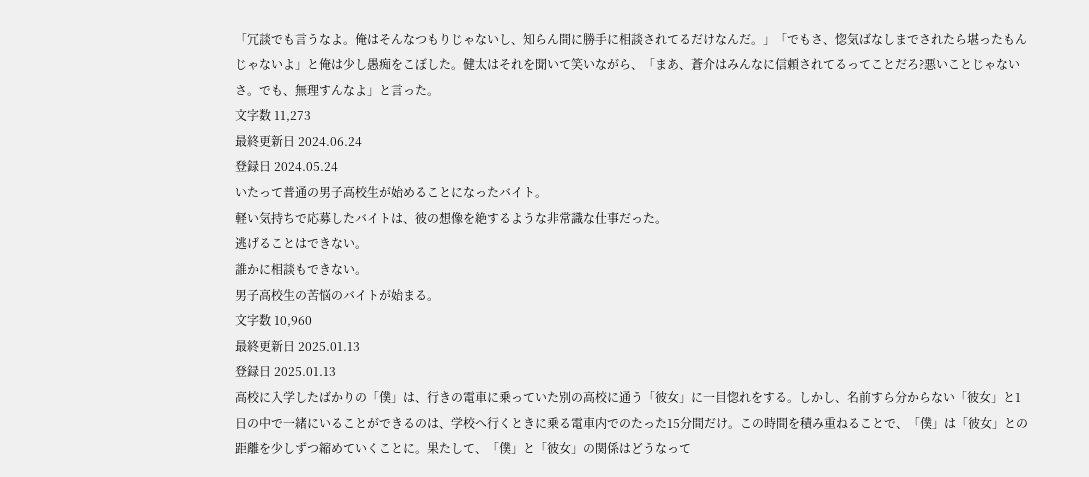「冗談でも言うなよ。俺はそんなつもりじゃないし、知らん間に勝手に相談されてるだけなんだ。」「でもさ、惚気ばなしまでされたら堪ったもんじゃないよ」と俺は少し愚痴をこぼした。健太はそれを聞いて笑いながら、「まあ、蒼介はみんなに信頼されてるってことだろ?悪いことじゃないさ。でも、無理すんなよ」と言った。
文字数 11,273
最終更新日 2024.06.24
登録日 2024.05.24
いたって普通の男子高校生が始めることになったバイト。
軽い気持ちで応募したバイトは、彼の想像を絶するような非常識な仕事だった。
逃げることはできない。
誰かに相談もできない。
男子高校生の苦悩のバイトが始まる。
文字数 10,960
最終更新日 2025.01.13
登録日 2025.01.13
高校に入学したばかりの「僕」は、行きの電車に乗っていた別の高校に通う「彼女」に一目惚れをする。しかし、名前すら分からない「彼女」と1日の中で一緒にいることができるのは、学校へ行くときに乗る電車内でのたった15分間だけ。この時間を積み重ねることで、「僕」は「彼女」との距離を少しずつ縮めていくことに。果たして、「僕」と「彼女」の関係はどうなって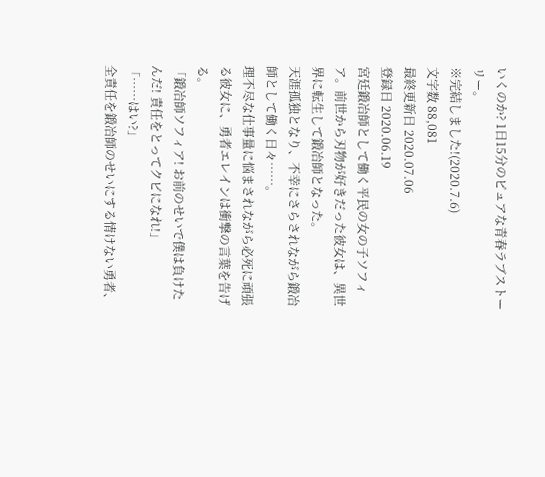いくのか? 1日15分のピュアな青春ラブストーリー。
※完結しました!(2020.7.6)
文字数 88,081
最終更新日 2020.07.06
登録日 2020.06.19
宮廷鍛冶師として働く平民の女の子ソフィア。前世から刃物が好きだった彼女は、異世界に転生して鍛冶師となった。
天涯孤独となり、不幸にさらされながら鍛冶師として働く日々……。
理不尽な仕事量に悩まされながら必死に頑張る彼女に、勇者エレインは衝撃の言葉を告げる。
「鍛冶師ソフィア! お前のせいで僕は負けたんだ! 責任をとってクビになれ!」
「……はい?」
全責任を鍛冶師のせいにする情けない勇者、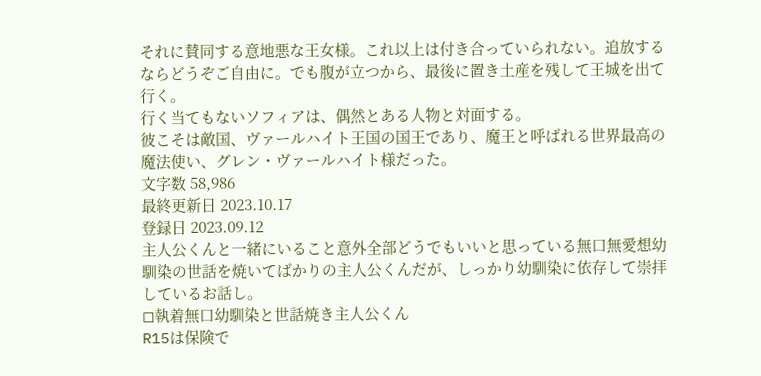それに賛同する意地悪な王女様。これ以上は付き合っていられない。追放するならどうぞご自由に。でも腹が立つから、最後に置き土産を残して王城を出て行く。
行く当てもないソフィアは、偶然とある人物と対面する。
彼こそは敵国、ヴァールハイト王国の国王であり、魔王と呼ばれる世界最高の魔法使い、グレン・ヴァールハイト様だった。
文字数 58,986
最終更新日 2023.10.17
登録日 2023.09.12
主人公くんと一緒にいること意外全部どうでもいいと思っている無口無愛想幼馴染の世話を焼いてばかりの主人公くんだが、しっかり幼馴染に依存して崇拝しているお話し。
◻執着無口幼馴染と世話焼き主人公くん
R15は保険で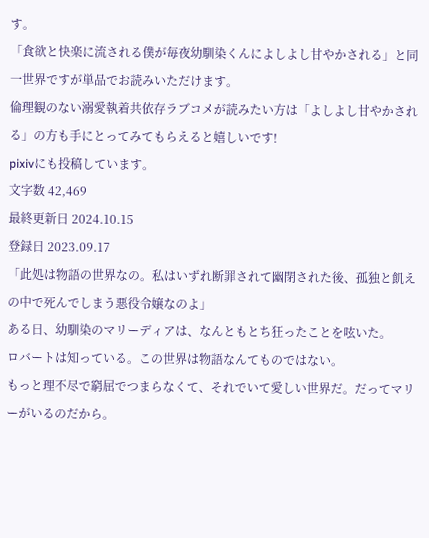す。
「食欲と快楽に流される僕が毎夜幼馴染くんによしよし甘やかされる」と同一世界ですが単品でお読みいただけます。
倫理観のない溺愛執着共依存ラブコメが読みたい方は「よしよし甘やかされる」の方も手にとってみてもらえると嬉しいです!
pixivにも投稿しています。
文字数 42,469
最終更新日 2024.10.15
登録日 2023.09.17
「此処は物語の世界なの。私はいずれ断罪されて幽閉された後、孤独と飢えの中で死んでしまう悪役令嬢なのよ」
ある日、幼馴染のマリーディアは、なんともとち狂ったことを呟いた。
ロバートは知っている。この世界は物語なんてものではない。
もっと理不尽で窮屈でつまらなくて、それでいて愛しい世界だ。だってマリーがいるのだから。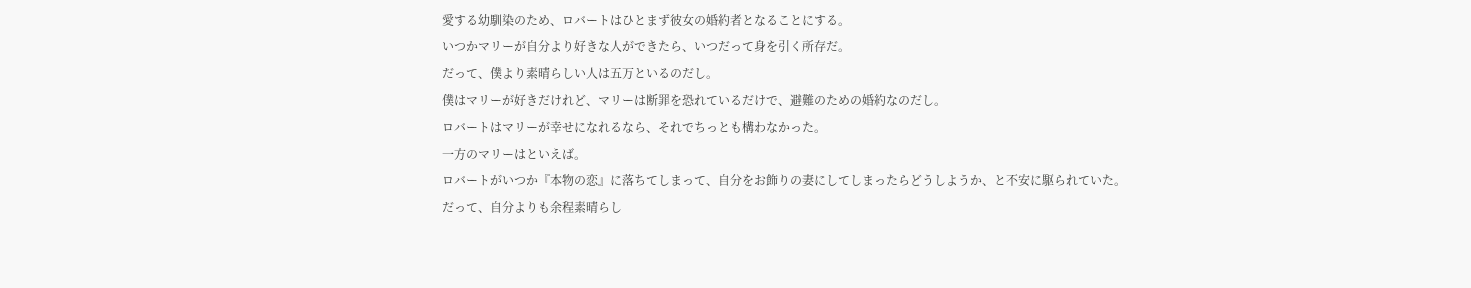愛する幼馴染のため、ロバートはひとまず彼女の婚約者となることにする。
いつかマリーが自分より好きな人ができたら、いつだって身を引く所存だ。
だって、僕より素晴らしい人は五万といるのだし。
僕はマリーが好きだけれど、マリーは断罪を恐れているだけで、避難のための婚約なのだし。
ロバートはマリーが幸せになれるなら、それでちっとも構わなかった。
一方のマリーはといえば。
ロバートがいつか『本物の恋』に落ちてしまって、自分をお飾りの妻にしてしまったらどうしようか、と不安に駆られていた。
だって、自分よりも余程素晴らし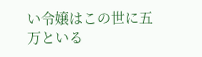い令嬢はこの世に五万といる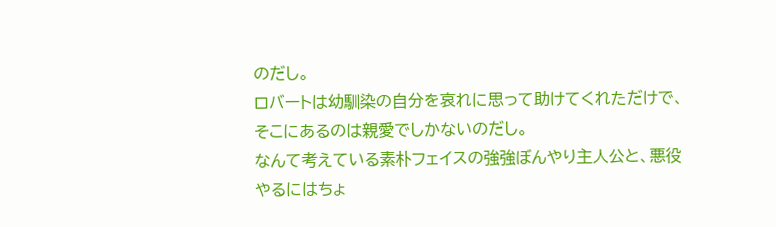のだし。
ロバートは幼馴染の自分を哀れに思って助けてくれただけで、そこにあるのは親愛でしかないのだし。
なんて考えている素朴フェイスの強強ぼんやり主人公と、悪役やるにはちょ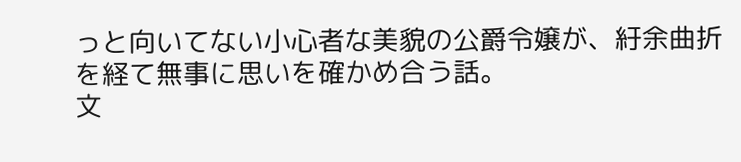っと向いてない小心者な美貌の公爵令嬢が、紆余曲折を経て無事に思いを確かめ合う話。
文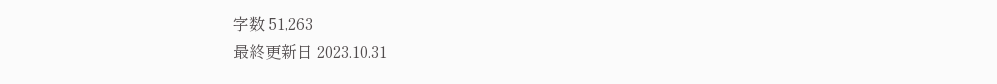字数 51,263
最終更新日 2023.10.31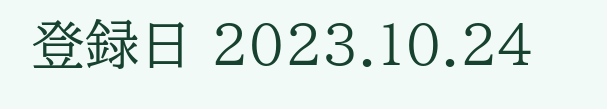登録日 2023.10.24